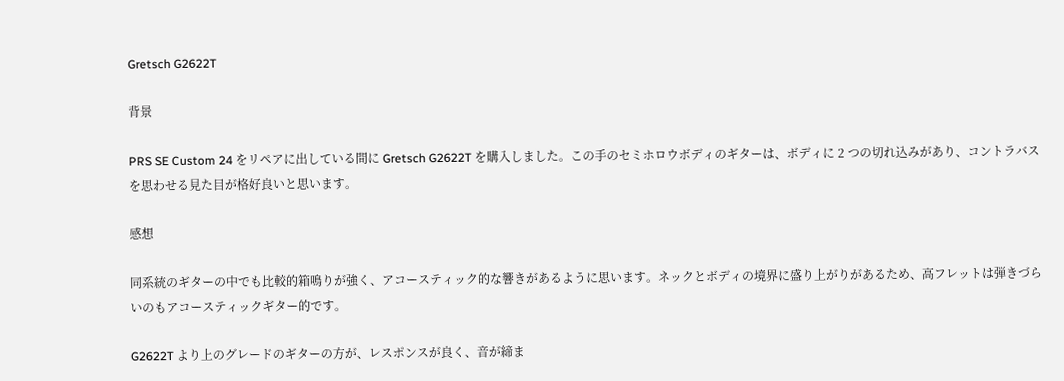Gretsch G2622T

背景

PRS SE Custom 24 をリペアに出している間に Gretsch G2622T を購入しました。この手のセミホロウボディのギターは、ボディに 2 つの切れ込みがあり、コントラバスを思わせる見た目が格好良いと思います。

感想

同系統のギターの中でも比較的箱鳴りが強く、アコースティック的な響きがあるように思います。ネックとボディの境界に盛り上がりがあるため、高フレットは弾きづらいのもアコースティックギター的です。

G2622T より上のグレードのギターの方が、レスポンスが良く、音が締ま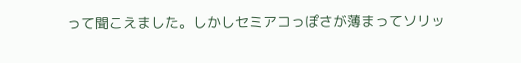って聞こえました。しかしセミアコっぽさが薄まってソリッ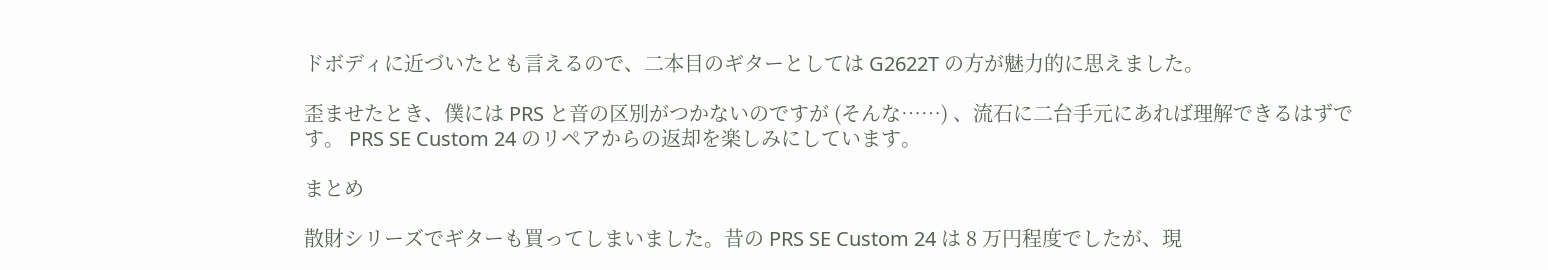ドボディに近づいたとも言えるので、二本目のギターとしては G2622T の方が魅力的に思えました。

歪ませたとき、僕には PRS と音の区別がつかないのですが (そんな……) 、流石に二台手元にあれば理解できるはずです。 PRS SE Custom 24 のリペアからの返却を楽しみにしています。

まとめ

散財シリーズでギターも買ってしまいました。昔の PRS SE Custom 24 は 8 万円程度でしたが、現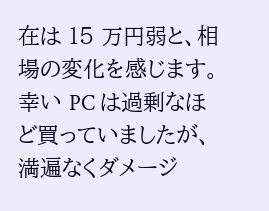在は 15 万円弱と、相場の変化を感じます。幸い PC は過剰なほど買っていましたが、満遍なくダメージ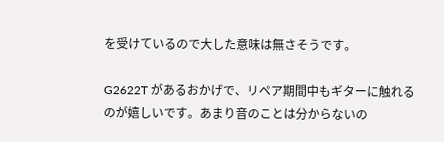を受けているので大した意味は無さそうです。

G2622T があるおかげで、リペア期間中もギターに触れるのが嬉しいです。あまり音のことは分からないの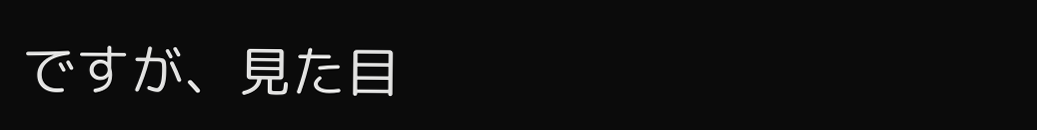ですが、見た目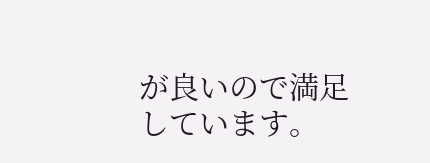が良いので満足しています。